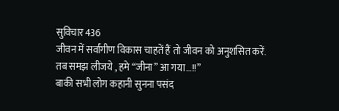सुविचार 436
जीवन में सर्वांगीण विकास चाहतें हैं तो जीवन को अनुशसित करें.
तब समझ लीजये , हमे “जीना” आ गया…!!”
बाकी सभी लोग कहानी सुनना पसंद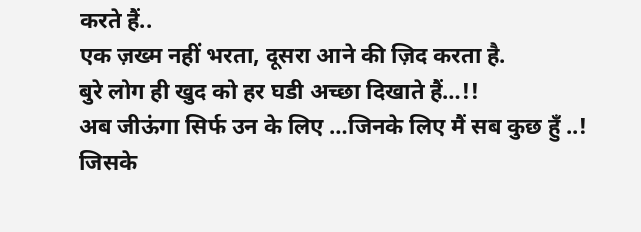करते हैं..
एक ज़ख्म नहीं भरता, दूसरा आने की ज़िद करता है.
बुरे लोग ही खुद को हर घडी अच्छा दिखाते हैं…!!
अब जीऊंगा सिर्फ उन के लिए …जिनके लिए मैं सब कुछ हुँ ..!
जिसके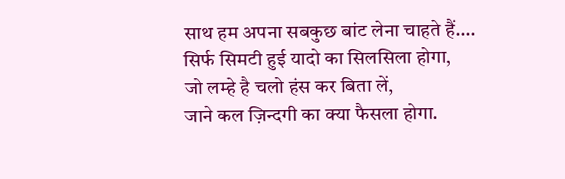साथ हम अपना सबकुछ बांट लेना चाहते हैं….
सिर्फ सिमटी हुई यादो का सिलसिला होगा,
जो लम्हे है चलो हंस कर बिता लें,
जाने कल ज़िन्दगी का क्या फैसला होगा.